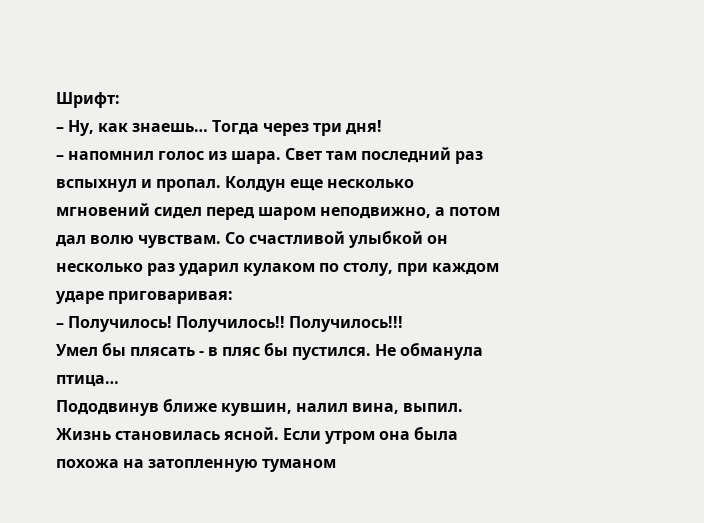Шрифт:
– Ну, как знаешь… Тогда через три дня!
– напомнил голос из шара. Свет там последний раз вспыхнул и пропал. Колдун еще несколько мгновений сидел перед шаром неподвижно, а потом дал волю чувствам. Со счастливой улыбкой он несколько раз ударил кулаком по столу, при каждом ударе приговаривая:
– Получилось! Получилось!! Получилось!!!
Умел бы плясать - в пляс бы пустился. Не обманула птица…
Пододвинув ближе кувшин, налил вина, выпил. Жизнь становилась ясной. Если утром она была похожа на затопленную туманом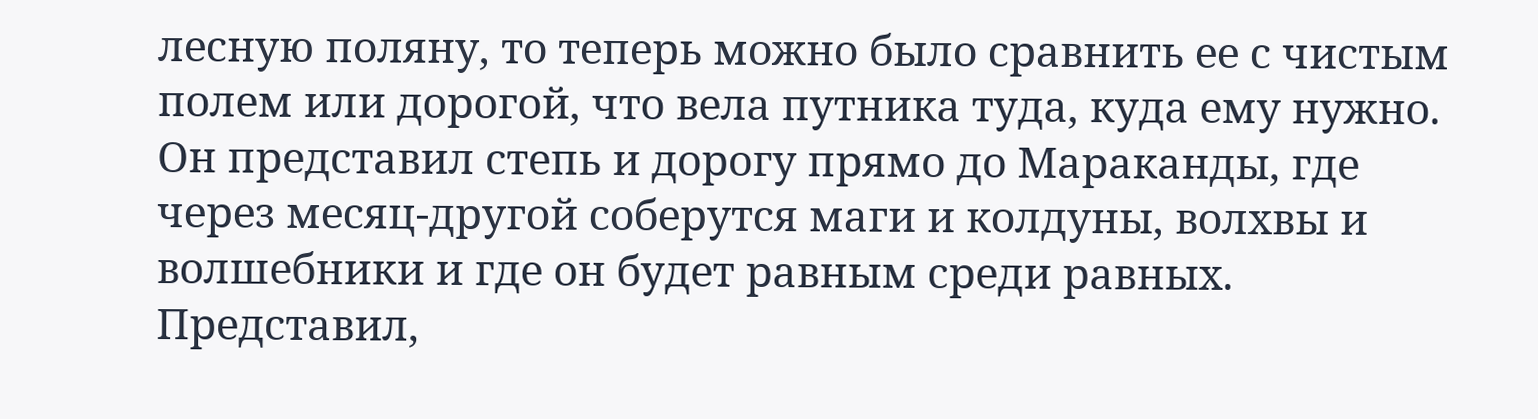лесную поляну, то теперь можно было сравнить ее с чистым полем или дорогой, что вела путника туда, куда ему нужно.
Он представил степь и дорогу прямо до Мараканды, где через месяц-другой соберутся маги и колдуны, волхвы и волшебники и где он будет равным среди равных. Представил,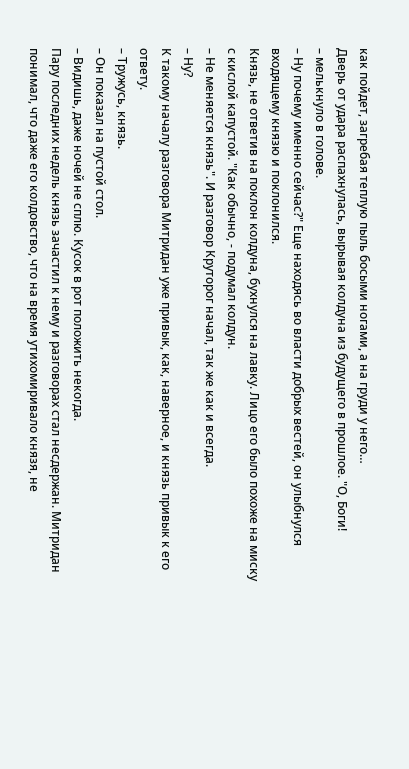как пойдет, загребая теплую пыль босыми ногами, а на груди у него…
Дверь от удара распахнулась, вырывая колдуна из будущего в прошлое. "О, Боги!
– мелькнуло в голове.
– Ну почему именно сейчас?" Еще находясь во власти добрых вестей, он улыбнулся входящему князю и поклонился.
Князь, не ответив на поклон колдуна, бухнулся на лавку. Лицо его было похоже на миску с кислой капустой. "Как обычно, - подумал колдун.
– Не меняется князь". И разговор Круторог начал, так же как и всегда.
– Ну?
К такому началу разговора Митридан уже привык, как, наверное, и князь привык к его ответу.
– Тружусь, князь.
– Он показал на пустой стол.
– Видишь, даже ночей не сплю. Кусок в рот положить некогда.
Пару последних недель князь зачастил к нему и разговорах стал несдержан. Митридан понимал, что даже его колдовство, что на время утихомиривало князя, не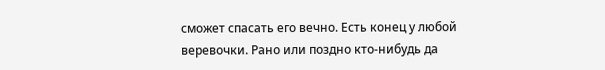сможет спасать его вечно. Есть конец у любой веревочки. Рано или поздно кто-нибудь да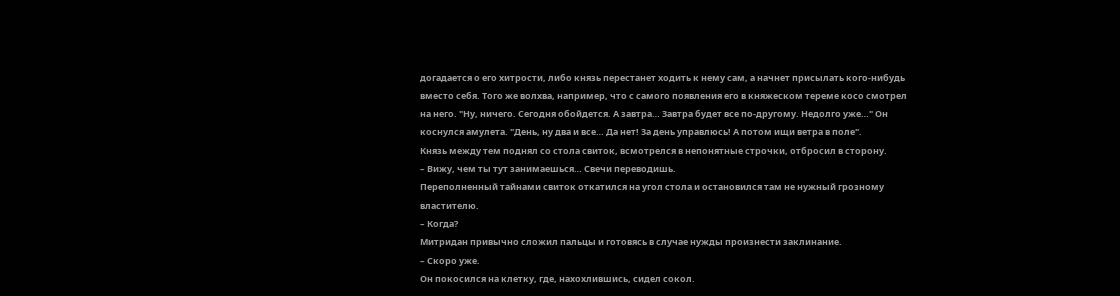догадается о его хитрости, либо князь перестанет ходить к нему сам, а начнет присылать кого-нибудь вместо себя. Того же волхва, например, что с самого появления его в княжеском тереме косо смотрел на него. "Ну, ничего. Сегодня обойдется. А завтра… Завтра будет все по-другому. Недолго уже…" Он коснулся амулета. "День, ну два и все… Да нет! За день управлюсь! А потом ищи ветра в поле".
Князь между тем поднял со стола свиток, всмотрелся в непонятные строчки, отбросил в сторону.
– Вижу, чем ты тут занимаешься… Свечи переводишь.
Переполненный тайнами свиток откатился на угол стола и остановился там не нужный грозному властителю.
– Когда?
Митридан привычно сложил пальцы и готовясь в случае нужды произнести заклинание.
– Скоро уже.
Он покосился на клетку, где, нахохлившись, сидел сокол.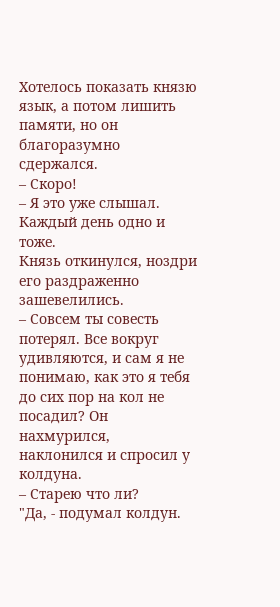Хотелось показать князю язык, а потом лишить памяти, но он благоразумно сдержался.
– Скоро!
– Я это уже слышал. Каждый день одно и тоже.
Князь откинулся, ноздри его раздраженно зашевелились.
– Совсем ты совесть потерял. Все вокруг удивляются, и сам я не понимаю, как это я тебя до сих пор на кол не посадил? Он нахмурился, наклонился и спросил у колдуна.
– Старею что ли?
"Да, - подумал колдун.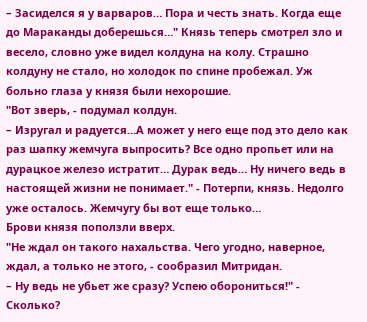– Засиделся я у варваров… Пора и честь знать. Когда еще до Мараканды доберешься…" Князь теперь смотрел зло и весело, словно уже видел колдуна на колу. Страшно колдуну не стало, но холодок по спине пробежал. Уж больно глаза у князя были нехорошие.
"Вот зверь, - подумал колдун.
– Изругал и радуется…А может у него еще под это дело как раз шапку жемчуга выпросить? Все одно пропьет или на дурацкое железо истратит… Дурак ведь… Ну ничего ведь в настоящей жизни не понимает." - Потерпи, князь. Недолго уже осталось. Жемчугу бы вот еще только…
Брови князя поползли вверх.
"Не ждал он такого нахальства. Чего угодно, наверное, ждал, а только не этого, - сообразил Митридан.
– Ну ведь не убьет же сразу? Успею оборониться!" - Сколько?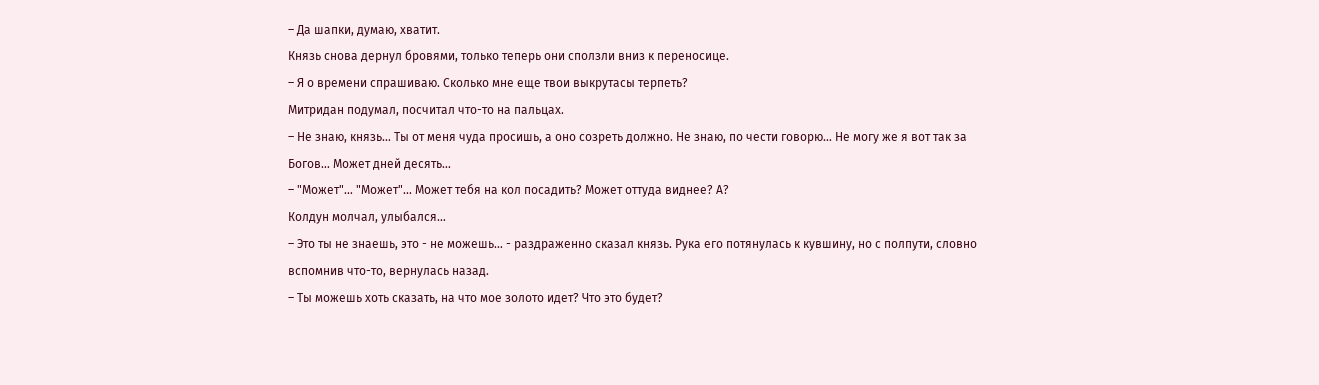– Да шапки, думаю, хватит.
Князь снова дернул бровями, только теперь они сползли вниз к переносице.
– Я о времени спрашиваю. Сколько мне еще твои выкрутасы терпеть?
Митридан подумал, посчитал что-то на пальцах.
– Не знаю, князь… Ты от меня чуда просишь, а оно созреть должно. Не знаю, по чести говорю… Не могу же я вот так за Богов… Может дней десять…
– "Может"… "Может"… Может тебя на кол посадить? Может оттуда виднее? А?
Колдун молчал, улыбался…
– Это ты не знаешь, это - не можешь… - раздраженно сказал князь. Рука его потянулась к кувшину, но с полпути, словно вспомнив что-то, вернулась назад.
– Ты можешь хоть сказать, на что мое золото идет? Что это будет?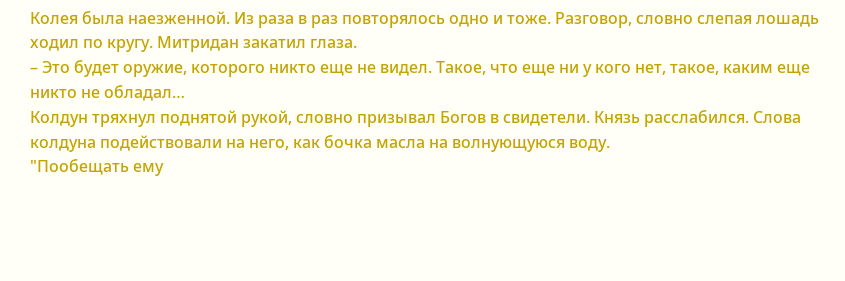Колея была наезженной. Из раза в раз повторялось одно и тоже. Разговор, словно слепая лошадь ходил по кругу. Митридан закатил глаза.
– Это будет оружие, которого никто еще не видел. Такое, что еще ни у кого нет, такое, каким еще никто не обладал…
Колдун тряхнул поднятой рукой, словно призывал Богов в свидетели. Князь расслабился. Слова колдуна подействовали на него, как бочка масла на волнующуюся воду.
"Пообещать ему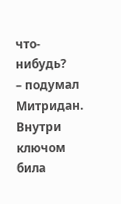что-нибудь?
– подумал Митридан. Внутри ключом била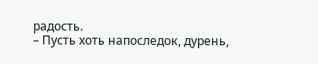радость.
– Пусть хоть напоследок, дурень,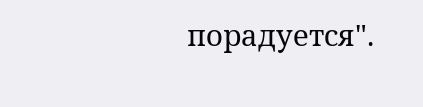порадуется".